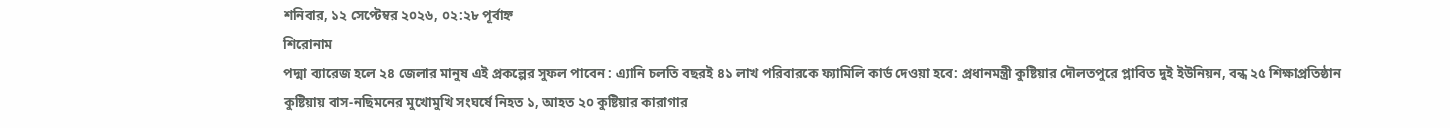শনিবার, ১২ সেপ্টেম্বর ২০২৬, ০২:২৮ পূর্বাহ্ন
শিরোনাম
পদ্মা ব্যারেজ হলে ২৪ জেলার মানুষ এই প্রকল্পের সুফল পাবেন : এ্যানি চলতি বছরই ৪১ লাখ পরিবারকে ফ্যামিলি কার্ড দেওয়া হবে: প্রধানমন্ত্রী কুষ্টিয়ার দৌলতপুরে প্লাবিত দুই ইউনিয়ন, বন্ধ ২৫ শিক্ষাপ্রতিষ্ঠান কুষ্টিয়ায় বাস-নছিমনের মুখোমুখি সংঘর্ষে নিহত ১, আহত ২০ কুষ্টিয়ার কারাগার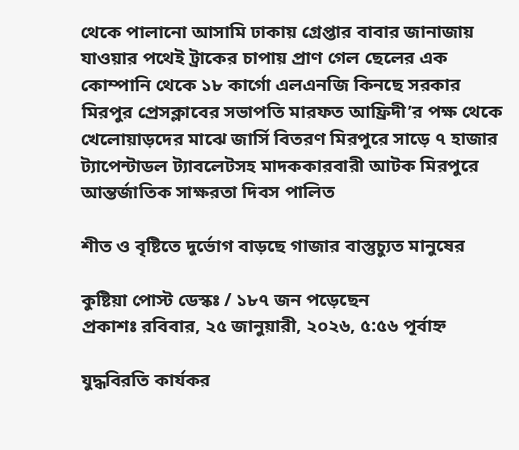থেকে পালানো আসামি ঢাকায় গ্রেপ্তার বাবার জানাজায় যাওয়ার পথেই ট্রাকের চাপায় প্রাণ গেল ছেলের এক কোম্পানি থেকে ১৮ কার্গো এলএনজি কিনছে সরকার মিরপুর প্রেসক্লাবের সভাপতি মারফত আফ্রিদী’র পক্ষ থেকে খেলোয়াড়দের মাঝে জার্সি বিতরণ মিরপুরে সাড়ে ৭ হাজার ট্যাপেন্টাডল ট্যাবলেটসহ মাদককারবারী আটক মিরপুরে আন্তর্জাতিক সাক্ষরতা দিবস পালিত

শীত ও বৃষ্টিতে দুর্ভোগ বাড়ছে গাজার বাস্তুচ্যুত মানুষের

কুষ্টিয়া পোস্ট ডেস্কঃ / ১৮৭ জন পড়েছেন
প্রকাশঃ রবিবার, ২৫ জানুয়ারী, ২০২৬, ৫:৫৬ পূর্বাহ্ন

যুদ্ধবিরতি কার্যকর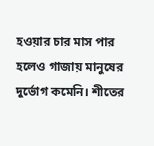হওয়ার চার মাস পার হলেও গাজায় মানুষের দুর্ভোগ কমেনি। শীতের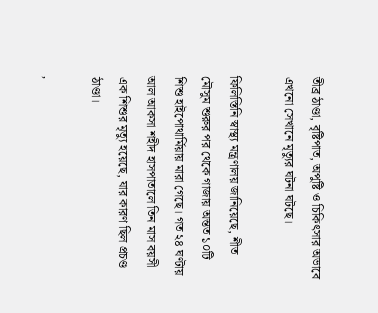তীব্র ঠাণ্ডা, বৃষ্টিপাত, অপুষ্টি ও চিকিৎসার অভাবে এখনো সেখানে মৃত্যুর ঘটনা ঘটছে।

ফিলিস্তিনি স্বাস্থ্য মন্ত্রণালয় জানিয়েছে, শীত মৌসুম শুরুর পর থেকে গাজায় অন্তত ১০টি শিশু হাইপোথার্মিয়ায় মারা গেছে। গত ২৪ ঘণ্টায় আল আকসা শহীদ হাসপাতালে তিন মাস বয়সী এক শিশুর মৃত্যু হয়েছে, যার কারণ ছিল প্রচণ্ড ঠাণ্ডা।

’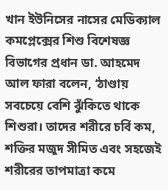খান ইউনিসের নাসের মেডিক্যাল কমপ্লেক্সের শিশু বিশেষজ্ঞ বিভাগের প্রধান ডা. আহমেদ আল ফারা বলেন, ‘ঠাণ্ডায় সবচেয়ে বেশি ঝুঁকিতে থাকে শিশুরা। তাদের শরীরে চর্বি কম, শক্তির মজুদ সীমিত এবং সহজেই শরীরের তাপমাত্রা কমে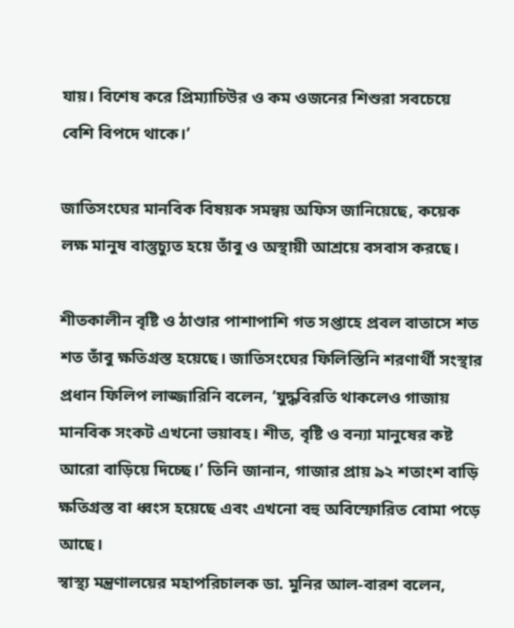যায়। বিশেষ করে প্রিম্যাচিউর ও কম ওজনের শিশুরা সবচেয়ে বেশি বিপদে থাকে।’

জাতিসংঘের মানবিক বিষয়ক সমন্বয় অফিস জানিয়েছে, কয়েক লক্ষ মানুষ বাস্তুচ্যুত হয়ে তাঁবু ও অস্থায়ী আশ্রয়ে বসবাস করছে।

শীতকালীন বৃষ্টি ও ঠাণ্ডার পাশাপাশি গত সপ্তাহে প্রবল বাতাসে শত শত তাঁবু ক্ষতিগ্রস্ত হয়েছে। জাতিসংঘের ফিলিস্তিনি শরণার্থী সংস্থার প্রধান ফিলিপ লাজ্জারিনি বলেন, ‘যুদ্ধবিরতি থাকলেও গাজায় মানবিক সংকট এখনো ভয়াবহ। শীত, বৃষ্টি ও বন্যা মানুষের কষ্ট আরো বাড়িয়ে দিচ্ছে।’ তিনি জানান, গাজার প্রায় ৯২ শতাংশ বাড়ি ক্ষতিগ্রস্ত বা ধ্বংস হয়েছে এবং এখনো বহু অবিস্ফোরিত বোমা পড়ে আছে।
স্বাস্থ্য মন্ত্রণালয়ের মহাপরিচালক ডা. মুনির আল-বারশ বলেন,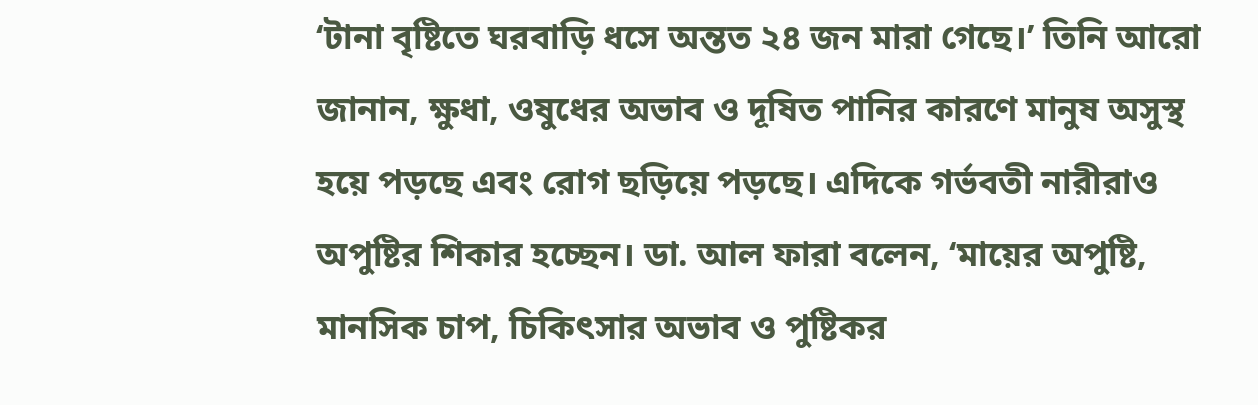‘টানা বৃষ্টিতে ঘরবাড়ি ধসে অন্তত ২৪ জন মারা গেছে।’ তিনি আরো জানান, ক্ষুধা, ওষুধের অভাব ও দূষিত পানির কারণে মানুষ অসুস্থ হয়ে পড়ছে এবং রোগ ছড়িয়ে পড়ছে। এদিকে গর্ভবতী নারীরাও অপুষ্টির শিকার হচ্ছেন। ডা. আল ফারা বলেন, ‘মায়ের অপুষ্টি, মানসিক চাপ, চিকিৎসার অভাব ও পুষ্টিকর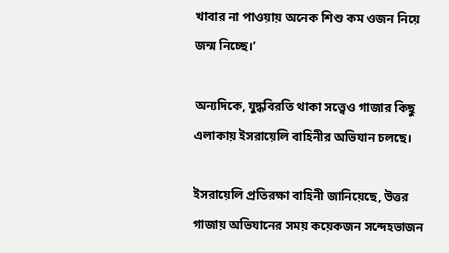খাবার না পাওয়ায় অনেক শিশু কম ওজন নিয়ে জন্ম নিচ্ছে।’

অন্যদিকে, যুদ্ধবিরতি থাকা সত্ত্বেও গাজার কিছু এলাকায় ইসরায়েলি বাহিনীর অভিযান চলছে।

ইসরায়েলি প্রতিরক্ষা বাহিনী জানিয়েছে, উত্তর গাজায় অভিযানের সময় কয়েকজন সন্দেহভাজন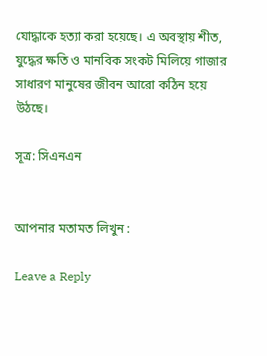যোদ্ধাকে হত্যা করা হয়েছে। এ অবস্থায় শীত, যুদ্ধের ক্ষতি ও মানবিক সংকট মিলিয়ে গাজার সাধারণ মানুষের জীবন আরো কঠিন হয়ে উঠছে।

সূত্র: সিএনএন


আপনার মতামত লিখুন :

Leave a Reply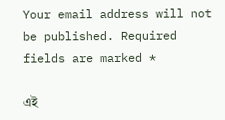Your email address will not be published. Required fields are marked *

এই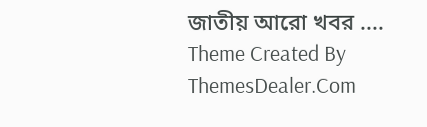জাতীয় আরো খবর ....
Theme Created By ThemesDealer.Com